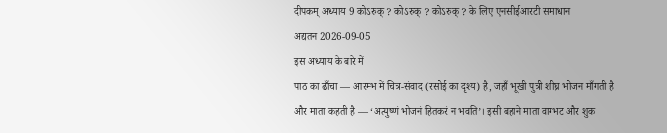दीपकम् अध्याय 9 कोऽरुक् ? कोऽरुक् ? कोऽरुक् ? के लिए एनसीईआरटी समाधान
अद्यतन 2026-09-05
इस अध्याय के बारे में
पाठ का ढाँचा — आरम्भ में चित्र-संवाद (रसोई का दृश्य) है, जहाँ भूखी पुत्री शीघ्र भोजन माँगती है और माता कहती है — ‘अत्युष्णं भोजनं हितकरं न भवति’। इसी बहाने माता वाग्भट और शुक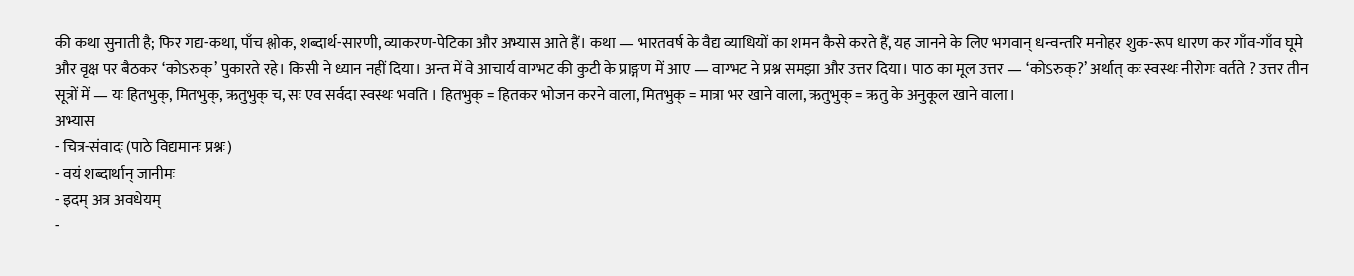की कथा सुनाती है; फिर गद्य-कथा, पाँच श्लोक, शब्दार्थ-सारणी, व्याकरण-पेटिका और अभ्यास आते हैं। कथा — भारतवर्ष के वैद्य व्याधियों का शमन कैसे करते हैं, यह जानने के लिए भगवान् धन्वन्तरि मनोहर शुक-रूप धारण कर गाँव-गाँव घूमे और वृक्ष पर बैठकर ‘कोऽरुक्’ पुकारते रहे। किसी ने ध्यान नहीं दिया। अन्त में वे आचार्य वाग्भट की कुटी के प्राङ्गण में आए — वाग्भट ने प्रश्न समझा और उत्तर दिया। पाठ का मूल उत्तर — ‘कोऽरुक्?’ अर्थात् कः स्वस्थः नीरोगः वर्तते ? उत्तर तीन सूत्रों में — यः हितभुक्, मितभुक्, ऋतुभुक् च, सः एव सर्वदा स्वस्थः भवति । हितभुक् = हितकर भोजन करने वाला, मितभुक् = मात्रा भर खाने वाला, ऋतुभुक् = ऋतु के अनुकूल खाने वाला।
अभ्यास
- चित्र-संवादः (पाठे विद्यमानः प्रश्नः)
- वयं शब्दार्थान् जानीमः
- इदम् अत्र अवधेयम्
-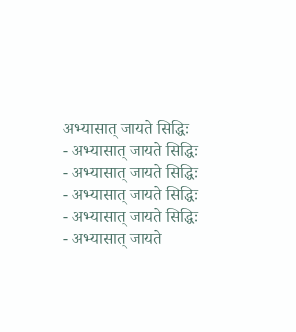अभ्यासात् जायते सिद्धिः
- अभ्यासात् जायते सिद्धिः
- अभ्यासात् जायते सिद्धिः
- अभ्यासात् जायते सिद्धिः
- अभ्यासात् जायते सिद्धिः
- अभ्यासात् जायते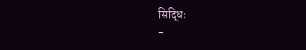सिद्धिः
-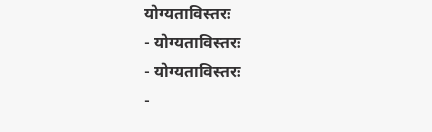योग्यताविस्तरः
- योग्यताविस्तरः
- योग्यताविस्तरः
-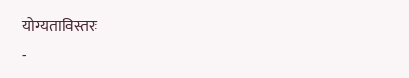योग्यताविस्तरः
-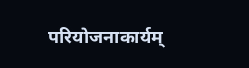परियोजनाकार्यम्